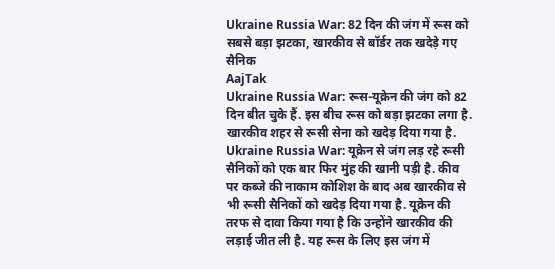Ukraine Russia War: 82 दिन की जंग में रूस को सबसे बड़ा झटका, खारकीव से बॉर्डर तक खदेड़े गए सैनिक
AajTak
Ukraine Russia War: रूस-यूक्रेन की जंग को 82 दिन बीत चुके हैं. इस बीच रूस को बड़ा झटका लगा है. खारकीव शहर से रूसी सेना को खदेड़ दिया गया है.
Ukraine Russia War: यूक्रेन से जंग लड़ रहे रूसी सैनिकों को एक बार फिर मुंह की खानी पड़ी है. कीव पर कब्जे की नाकाम कोशिश के बाद अब खारकीव से भी रूसी सैनिकों को खदेड़ दिया गया है. यूक्रेन की तरफ से दावा किया गया है कि उन्होंने खारकीव की लड़ाई जीत ली है. यह रूस के लिए इस जंग में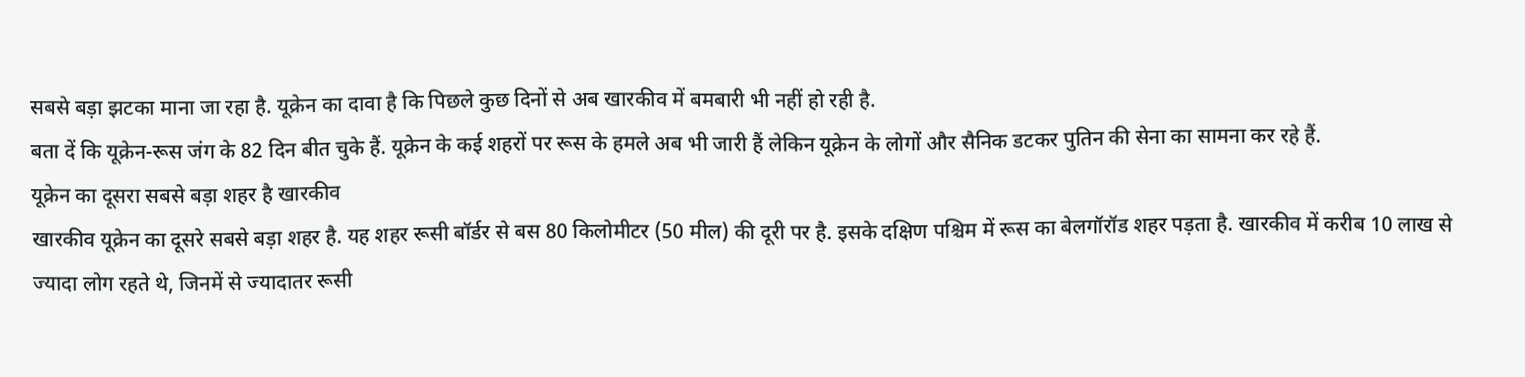सबसे बड़ा झटका माना जा रहा है. यूक्रेन का दावा है कि पिछले कुछ दिनों से अब खारकीव में बमबारी भी नहीं हो रही है.
बता दें कि यूक्रेन-रूस जंग के 82 दिन बीत चुके हैं. यूक्रेन के कई शहरों पर रूस के हमले अब भी जारी हैं लेकिन यूक्रेन के लोगों और सैनिक डटकर पुतिन की सेना का सामना कर रहे हैं.
यूक्रेन का दूसरा सबसे बड़ा शहर है खारकीव
खारकीव यूक्रेन का दूसरे सबसे बड़ा शहर है. यह शहर रूसी बॉर्डर से बस 80 किलोमीटर (50 मील) की दूरी पर है. इसके दक्षिण पश्चिम में रूस का बेलगॉरॉड शहर पड़ता है. खारकीव में करीब 10 लाख से ज्यादा लोग रहते थे, जिनमें से ज्यादातर रूसी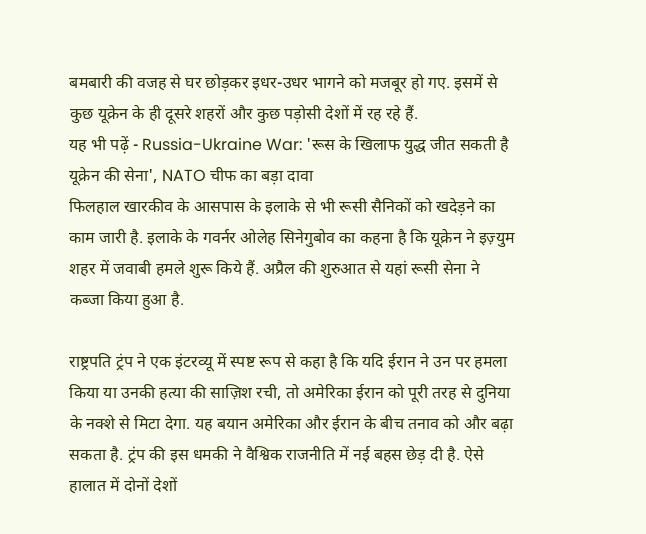बमबारी की वजह से घर छोड़कर इधर-उधर भागने को मजबूर हो गए. इसमें से कुछ यूक्रेन के ही दूसरे शहरों और कुछ पड़ोसी देशों में रह रहे हैं.
यह भी पढ़ें - Russia-Ukraine War: 'रूस के खिलाफ युद्ध जीत सकती है यूक्रेन की सेना', NATO चीफ का बड़ा दावा
फिलहाल खारकीव के आसपास के इलाके से भी रूसी सैनिकों को खदेड़ने का काम जारी है. इलाके के गवर्नर ओलेह सिनेगुबोव का कहना है कि यूक्रेन ने इज़्युम शहर में जवाबी हमले शुरू किये हैं. अप्रैल की शुरुआत से यहां रूसी सेना ने कब्जा किया हुआ है.

राष्ट्रपति ट्रंप ने एक इंटरव्यू में स्पष्ट रूप से कहा है कि यदि ईरान ने उन पर हमला किया या उनकी हत्या की साज़िश रची, तो अमेरिका ईरान को पूरी तरह से दुनिया के नक्शे से मिटा देगा. यह बयान अमेरिका और ईरान के बीच तनाव को और बढ़ा सकता है. ट्रंप की इस धमकी ने वैश्विक राजनीति में नई बहस छेड़ दी है. ऐसे हालात में दोनों देशों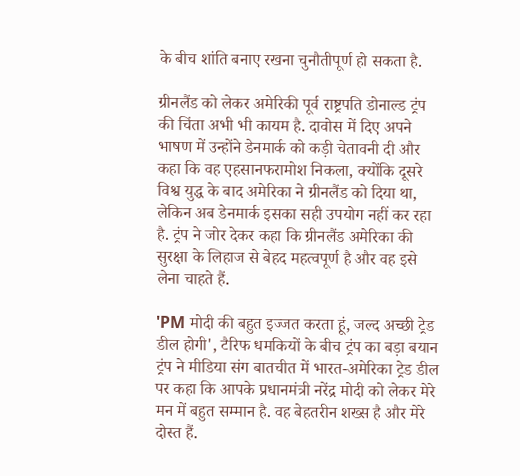के बीच शांति बनाए रखना चुनौतीपूर्ण हो सकता है.

ग्रीनलैंड को लेकर अमेरिकी पूर्व राष्ट्रपति डोनाल्ड ट्रंप की चिंता अभी भी कायम है. दावोस में दिए अपने भाषण में उन्होंने डेनमार्क को कड़ी चेतावनी दी और कहा कि वह एहसानफरामोश निकला, क्योंकि दूसरे विश्व युद्ध के बाद अमेरिका ने ग्रीनलैंड को दिया था, लेकिन अब डेनमार्क इसका सही उपयोग नहीं कर रहा है. ट्रंप ने जोर देकर कहा कि ग्रीनलैंड अमेरिका की सुरक्षा के लिहाज से बेहद महत्वपूर्ण है और वह इसे लेना चाहते हैं.

'PM मोदी की बहुत इज्जत करता हूं, जल्द अच्छी ट्रेड डील होगी', टैरिफ धमकियों के बीच ट्रंप का बड़ा बयान
ट्रंप ने मीडिया संग बातचीत में भारत-अमेरिका ट्रेड डील पर कहा कि आपके प्रधानमंत्री नरेंद्र मोदी को लेकर मेरे मन में बहुत सम्मान है. वह बेहतरीन शख्स है और मेरे दोस्त हैं.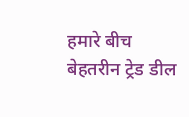हमारे बीच बेहतरीन ट्रेड डील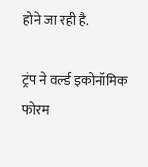होने जा रही है.

ट्रंप ने वर्ल्ड इकोनॉमिक फोरम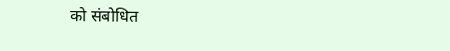को संबोधित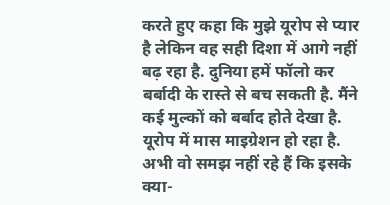करते हुए कहा कि मुझे यूरोप से प्यार है लेकिन वह सही दिशा में आगे नहीं बढ़ रहा है. दुनिया हमें फॉलो कर बर्बादी के रास्ते से बच सकती है. मैंने कई मुल्कों को बर्बाद होते देखा है. यूरोप में मास माइग्रेशन हो रहा है. अभी वो समझ नहीं रहे हैं कि इसके क्या-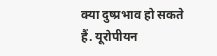क्या दुष्प्रभाव हो सकते हैं. यूरोपीयन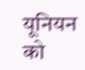यूनियन को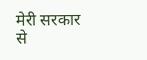मेरी सरकार से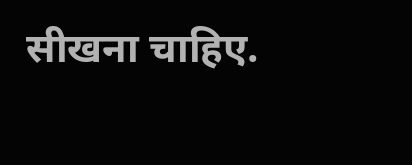सीखना चाहिए.